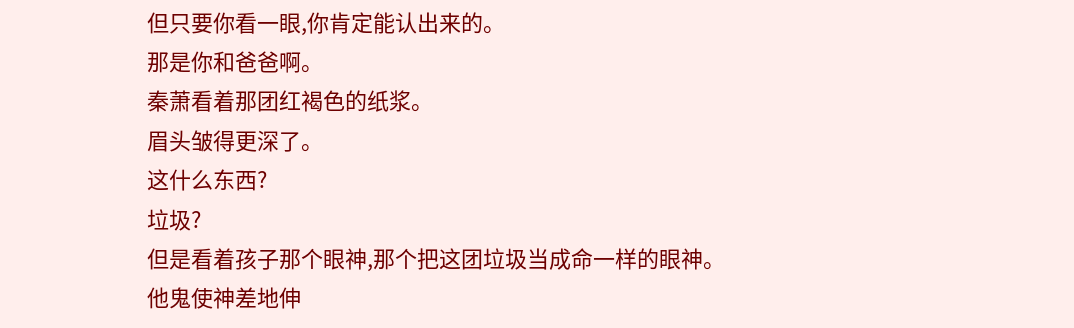但只要你看一眼,你肯定能认出来的。
那是你和爸爸啊。
秦萧看着那团红褐色的纸浆。
眉头皱得更深了。
这什么东西?
垃圾?
但是看着孩子那个眼神,那个把这团垃圾当成命一样的眼神。
他鬼使神差地伸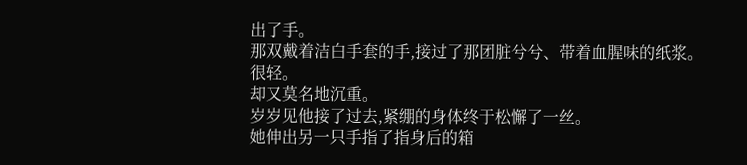出了手。
那双戴着洁白手套的手,接过了那团脏兮兮、带着血腥味的纸浆。
很轻。
却又莫名地沉重。
岁岁见他接了过去,紧绷的身体终于松懈了一丝。
她伸出另一只手指了指身后的箱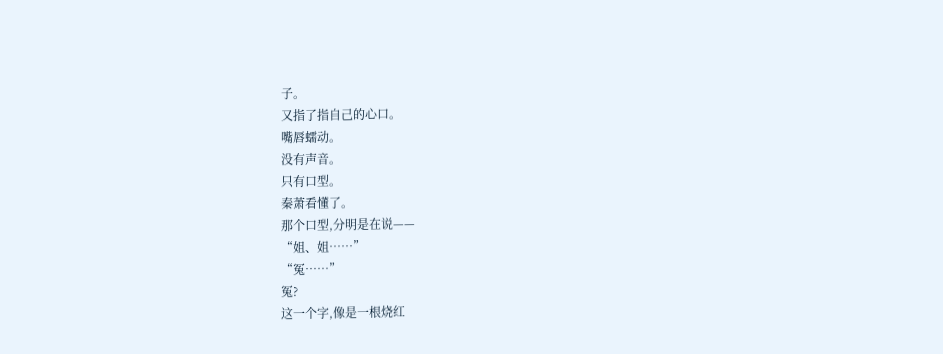子。
又指了指自己的心口。
嘴唇蠕动。
没有声音。
只有口型。
秦萧看懂了。
那个口型,分明是在说——
“姐、姐……”
“冤……”
冤?
这一个字,像是一根烧红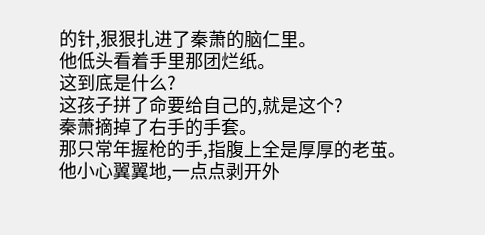的针,狠狠扎进了秦萧的脑仁里。
他低头看着手里那团烂纸。
这到底是什么?
这孩子拼了命要给自己的,就是这个?
秦萧摘掉了右手的手套。
那只常年握枪的手,指腹上全是厚厚的老茧。
他小心翼翼地,一点点剥开外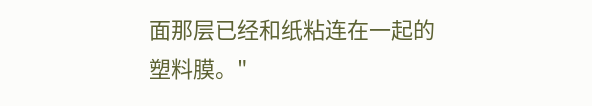面那层已经和纸粘连在一起的塑料膜。"